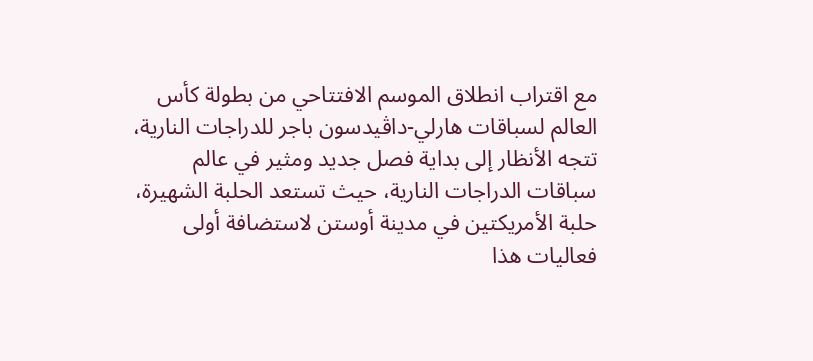مع اقتراب انطلاق الموسم الافتتاحي من بطولة كأس العالم لسباقات هارلي-داڤيدسون باجر للدراجات النارية، تتجه الأنظار إلى بداية فصل جديد ومثير في عالم سباقات الدراجات النارية، حيث تستعد الحلبة الشهيرة، حلبة الأمريكتين في مدينة أوستن لاستضافة أولى فعاليات هذا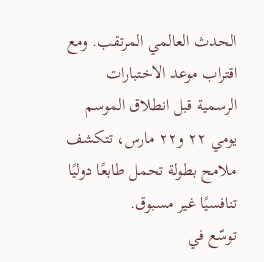الحدث العالمي المرتقب. ومع اقتراب موعد الاختبارات الرسمية قبل انطلاق الموسم يومي ٢٢ و٢٢ مارس، تتكشف ملامح بطولة تحمل طابعًا دوليًا تنافسيًا غير مسبوق.
توسّع في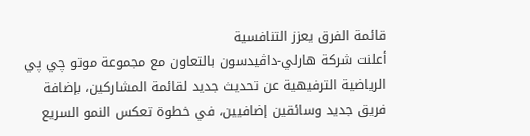قائمة الفرق يعزز التنافسية
أعلنت شركة هارلي-داڤيدسون بالتعاون مع مجموعة موتو چي پي الرياضية الترفيهية عن تحديث جديد لقائمة المشاركين، بإضافة فريق جديد وسائقين إضافيين، في خطوة تعكس النمو السريع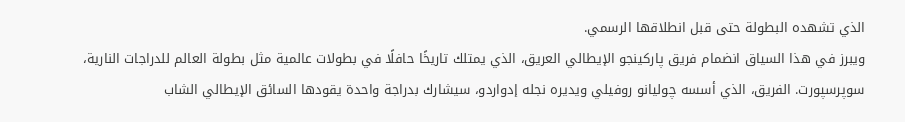الذي تشهده البطولة حتى قبل انطلاقها الرسمي.
ويبرز في هذا السياق انضمام فريق پاركينجو الإيطالي العريق، الذي يمتلك تاريخًا حافلًا في بطولات عالمية مثل بطولة العالم للدراجات النارية، سوپرسپورت. الفريق، الذي أسسه چوليانو روفيلي ويديره نجله إدواردو، سيشارك بدراجة واحدة يقودها السائق الإيطالي الشاب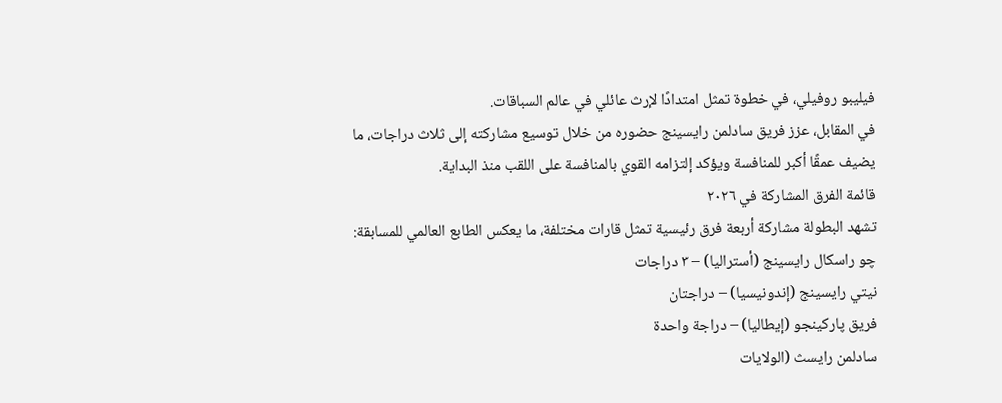فيليبو روفيلي، في خطوة تمثل امتدادًا لإرث عائلي في عالم السباقات.
في المقابل، عزز فريق سادلمن رايسينج حضوره من خلال توسيع مشاركته إلى ثلاث دراجات، ما يضيف عمقًا أكبر للمنافسة ويؤكد إلتزامه القوي بالمنافسة على اللقب منذ البداية.
قائمة الفرق المشاركة في ٢٠٢٦
تشهد البطولة مشاركة أربعة فرق رئيسية تمثل قارات مختلفة، ما يعكس الطابع العالمي للمسابقة:
چو راسكال رايسينج (أستراليا) – ٣ دراجات
نيتي رايسينج (إندونيسيا) – دراجتان
فريق پاركينجو (إيطاليا) – دراجة واحدة
سادلمن رايسث (الولايات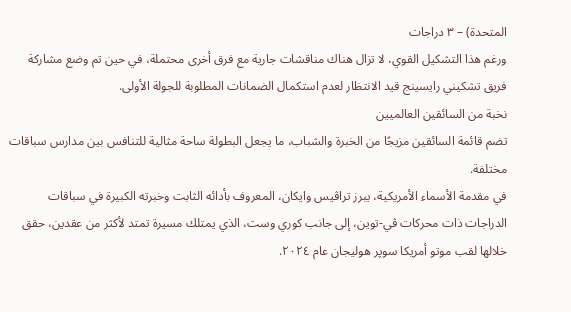المتحدة) – ٣ دراجات
ورغم هذا التشكيل القوي، لا تزال هناك مناقشات جارية مع فرق أخرى محتملة، في حين تم وضع مشاركة فريق تشكيني رايسينج قيد الانتظار لعدم استكمال الضمانات المطلوبة للجولة الأولى.
نخبة من السائقين العالميين
تضم قائمة السائقين مزيجًا من الخبرة والشباب، ما يجعل البطولة ساحة مثالية للتنافس بين مدارس سباقات مختلفة.
في مقدمة الأسماء الأمريكية، يبرز تراڤيس وايكان، المعروف بأدائه الثابت وخبرته الكبيرة في سباقات الدراجات ذات محركات ڤي-توين، إلى جانب كوري وست، الذي يمتلك مسيرة تمتد لأكثر من عقدين، حقق خلالها لقب موتو أمريكا سوپر هوليجان عام ٢٠٢٤.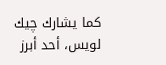كما يشارك چيك لويس، أحد أبرز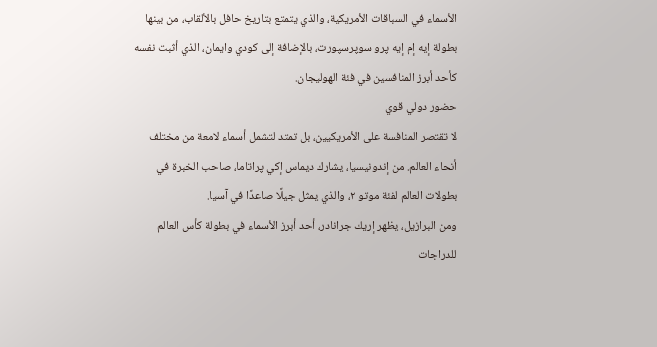الأسماء في السباقات الأمريكية، والذي يتمتع بتاريخ حافل بالألقاب، من بينها بطولة إيه إم إيه پرو سوپرسپورت، بالإضافة إلى كودي وايمان، الذي أثبت نفسه كأحد أبرز المنافسين في فئة الهوليجان.
حضور دولي قوي
لا تقتصر المنافسة على الأمريكيين، بل تمتد لتشمل أسماء لامعة من مختلف أنحاء العالم. من إندونيسيا، يشارك ديماس إكي پراتاما، صاحب الخبرة في بطولات العالم لفئة موتو ٢، والذي يمثل جيلًا صاعدًا في آسيا.
ومن البرازيل، يظهر إريك جرانادر، أحد أبرز الأسماء في بطولة كأس العالم للدراجات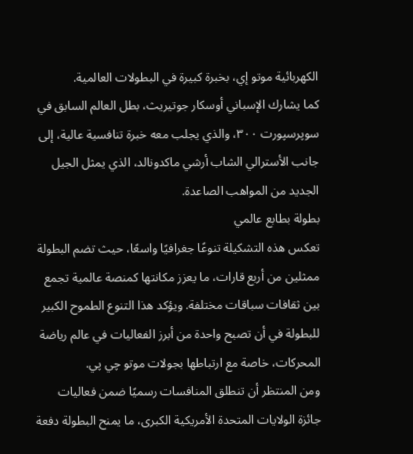الكهربائية موتو إي، بخبرة كبيرة في البطولات العالمية.
كما يشارك الإسباني أوسكار جوتيريث، بطل العالم السابق في سوپرسپورت ٣٠٠، والذي يجلب معه خبرة تنافسية عالية، إلى جانب الأسترالي الشاب أرشي ماكدونالد، الذي يمثل الجيل الجديد من المواهب الصاعدة.
بطولة بطابع عالمي
تعكس هذه التشكيلة تنوعًا جغرافيًا واسعًا، حيث تضم البطولة ممثلين من أربع قارات، ما يعزز مكانتها كمنصة عالمية تجمع بين ثقافات سباقات مختلفة. ويؤكد هذا التنوع الطموح الكبير للبطولة في أن تصبح واحدة من أبرز الفعاليات في عالم رياضة المحركات، خاصة مع ارتباطها بجولات موتو چي پي.
ومن المنتظر أن تنطلق المنافسات رسميًا ضمن فعاليات جائزة الولايات المتحدة الأمريكية الكبرى، ما يمنح البطولة دفعة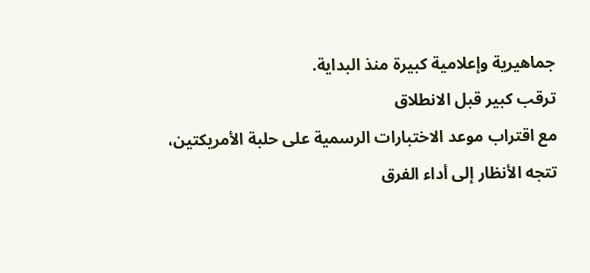جماهيرية وإعلامية كبيرة منذ البداية.
ترقب كبير قبل الانطلاق
مع اقتراب موعد الاختبارات الرسمية على حلبة الأمريكتين، تتجه الأنظار إلى أداء الفرق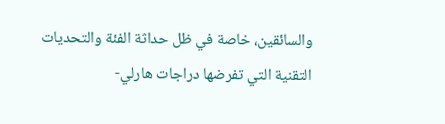والسائقين، خاصة في ظل حداثة الفئة والتحديات التقنية التي تفرضها دراجات هارلي-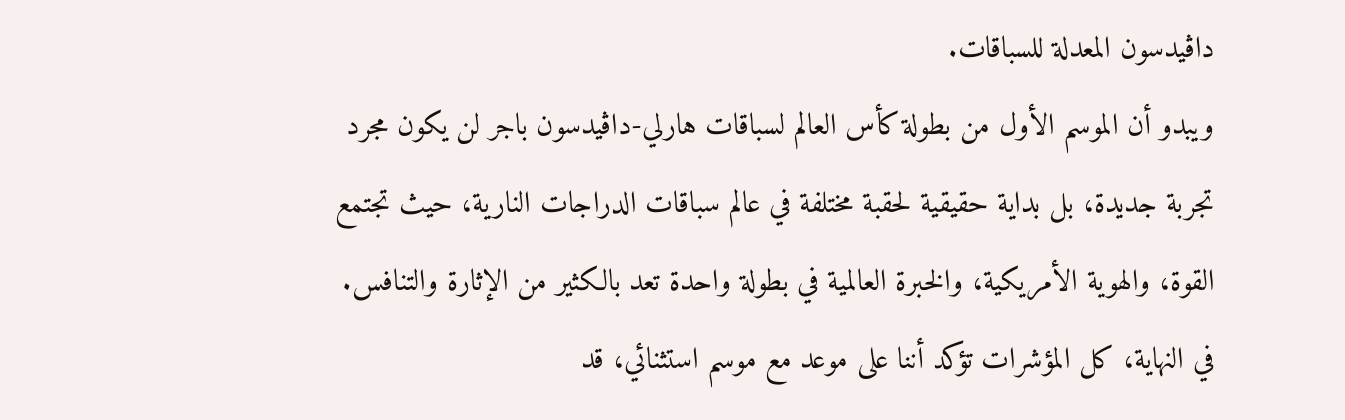داڤيدسون المعدلة للسباقات.
ويبدو أن الموسم الأول من بطولة كأس العالم لسباقات هارلي-داڤيدسون باجر لن يكون مجرد تجربة جديدة، بل بداية حقيقية لحقبة مختلفة في عالم سباقات الدراجات النارية، حيث تجتمع القوة، والهوية الأمريكية، والخبرة العالمية في بطولة واحدة تعد بالكثير من الإثارة والتنافس.
في النهاية، كل المؤشرات تؤكد أننا على موعد مع موسم استثنائي، قد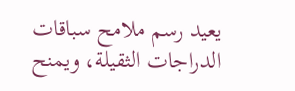يعيد رسم ملامح سباقات الدراجات الثقيلة، ويمنح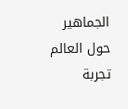الجماهير حول العالم تجربة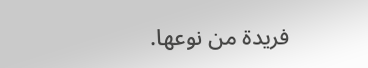فريدة من نوعها.